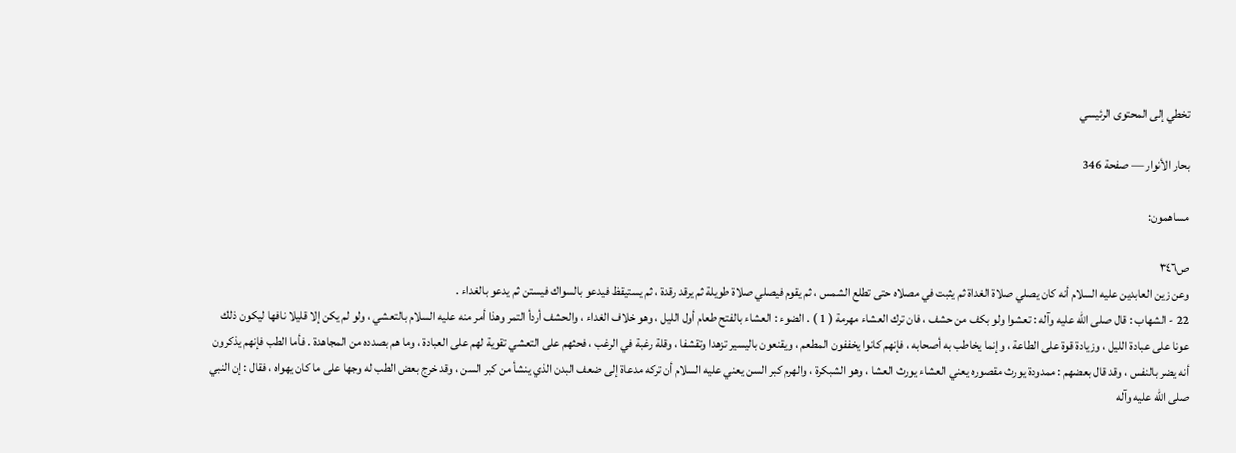تخطي إلى المحتوى الرئيسي

بحار الأنوار — صفحة 346

مساهمون:

ص٣٤٦
وعن زين العابدين عليه السلام أنه كان يصلي صلاة الغداة ثم يثبت في مصلاه حتى تطلع الشمس ، ثم يقوم فيصلي صلاة طويلة ثم يرقد رقدة ، ثم يستيقظ فيدعو بالسواك فيستن ثم يدعو بالغداء .
22 - الشهاب : قال صلى الله عليه وآله : تعشوا ولو بكف من حشف ، فان ترك العشاء مهرمة ( 1 ) . الضوء : العشاء بالفتح طعام أول الليل ، وهو خلاف الغداء ، والحشف أردأ التمر وهذا أمر منه عليه السلام بالتعشي ، ولو لم يكن إلا قليلا نافها ليكون ذلك عونا على عبادة الليل ، وزيادة قوة على الطاعة ، وإنما يخاطب به أصحابه ، فإنهم كانوا يخففون المطعم ، ويقنعون باليسير تزهدا وتقشفا ، وقلة رغبة في الرغب ، فحثهم على التعشي تقوية لهم على العبادة ، وما هم بصدده من المجاهدة . فأما الطب فإنهم يذكرون أنه يضر بالنفس ، وقد قال بعضهم : ممدودة يورث مقصوره يعني العشاء يورث العشا ، وهو الشبكرة ، والهرم كبر السن يعني عليه السلام أن تركه مدعاة إلى ضعف البدن الذي ينشأ من كبر السن ، وقد خرج بعض الطب له وجها على ما كان يهواه ، فقال : إن النبي صلى الله عليه وآله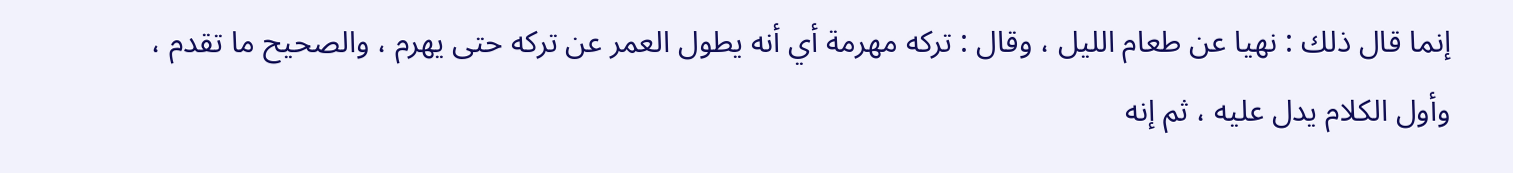إنما قال ذلك : نهيا عن طعام الليل ، وقال : تركه مهرمة أي أنه يطول العمر عن تركه حتى يهرم ، والصحيح ما تقدم ، وأول الكلام يدل عليه ، ثم إنه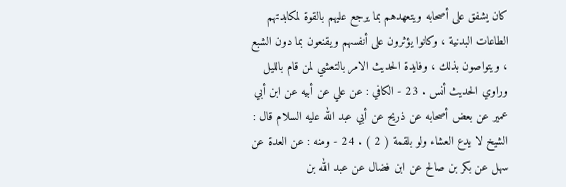كان يشفق على أصحابه ويتعهدهم بما يرجع عليهم بالقوة لمكابدتهم الطاعات البدنية ، وكانوا يؤثرون على أنفسهم ويقنعون بما دون الشبع ، ويتواصون بذلك ، وفايدة الحديث الامر بالتعشي لمن قام بالليل وراوي الحديث أنس . 23 - الكافي : عن علي عن أبيه عن ابن أبي عمير عن بعض أصحابه عن ذريح عن أبي عبد الله عليه السلام قال : الشيخ لا يدع العشاء ولو بلقمة ( 2 ) . 24 - ومنه : عن العدة عن سهل عن بكر بن صالح عن ابن فضال عن عبد الله بن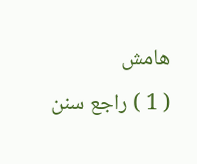هامش
( 1 ) راجع سنن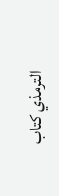الترمذي كتاب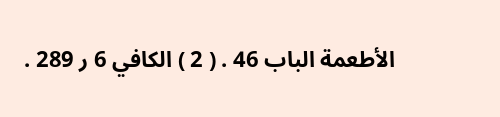الأطعمة الباب 46 . ( 2 ) الكافي 6 ر 289 .